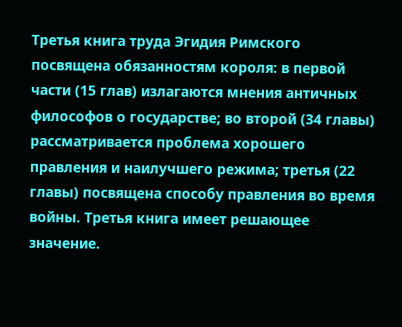Третья книга труда Эгидия Римского посвящена обязанностям короля: в первой части (15 глав) излагаются мнения античных философов о государстве; во второй (34 главы) рассматривается проблема хорошего правления и наилучшего режима; третья (22 главы) посвящена способу правления во время войны. Третья книга имеет решающее значение.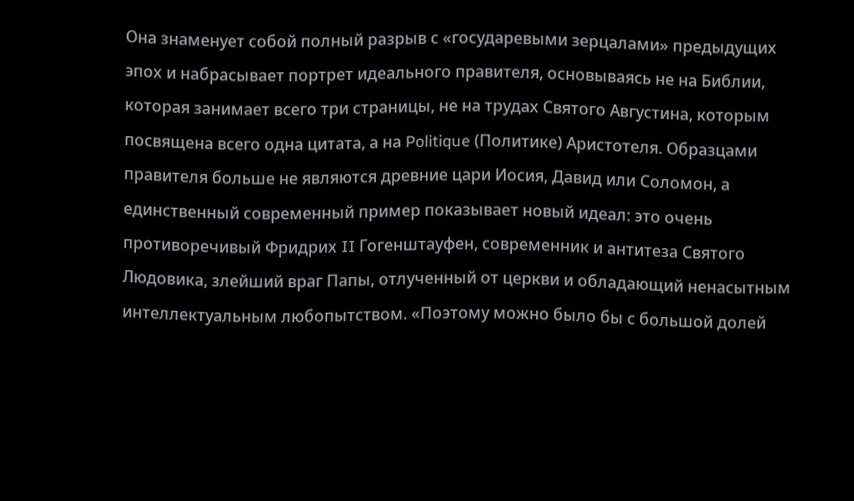Она знаменует собой полный разрыв с «государевыми зерцалами» предыдущих эпох и набрасывает портрет идеального правителя, основываясь не на Библии, которая занимает всего три страницы, не на трудах Святого Августина, которым посвящена всего одна цитата, а на Politique (Политике) Аристотеля. Образцами правителя больше не являются древние цари Иосия, Давид или Соломон, а единственный современный пример показывает новый идеал: это очень противоречивый Фридрих II Гогенштауфен, современник и антитеза Святого Людовика, злейший враг Папы, отлученный от церкви и обладающий ненасытным интеллектуальным любопытством. «Поэтому можно было бы с большой долей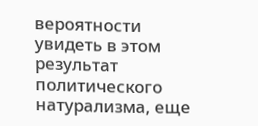вероятности увидеть в этом результат политического натурализма, еще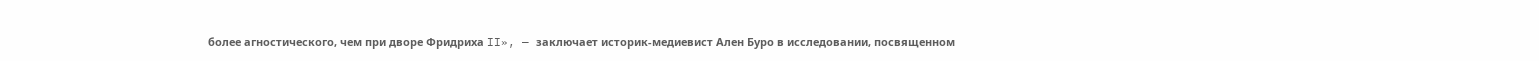более агностического, чем при дворе Фридриха II», — заключает историк-медиевист Ален Буро в исследовании, посвященном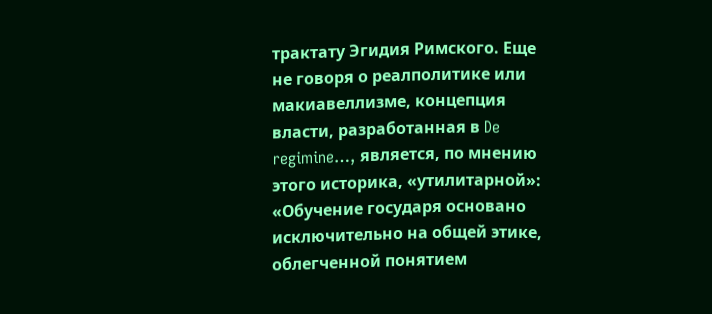трактату Эгидия Римского. Еще не говоря о реалполитике или макиавеллизме, концепция власти, разработанная в De regimine…, является, по мнению этого историка, «утилитарной»: «Обучение государя основано исключительно на общей этике, облегченной понятием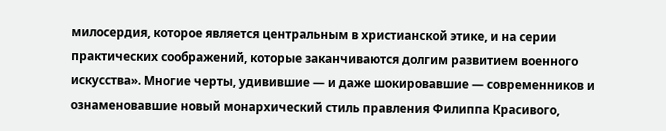милосердия, которое является центральным в христианской этике, и на серии практических соображений, которые заканчиваются долгим развитием военного искусства». Многие черты, удивившие — и даже шокировавшие — современников и ознаменовавшие новый монархический стиль правления Филиппа Красивого,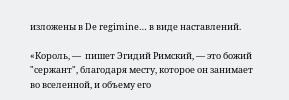изложены в De regimine… в виде наставлений.

«Король, —  пишет Эгидий Римский, — это божий "сержант", благодаря месту, которое он занимает во вселенной, и объему его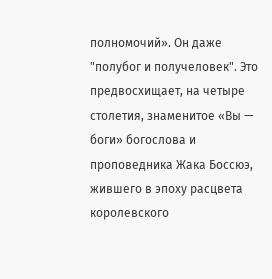полномочий». Он даже "полубог и получеловек". Это предвосхищает, на четыре столетия, знаменитое «Вы — боги» богослова и проповедника Жака Боссюэ, жившего в эпоху расцвета королевского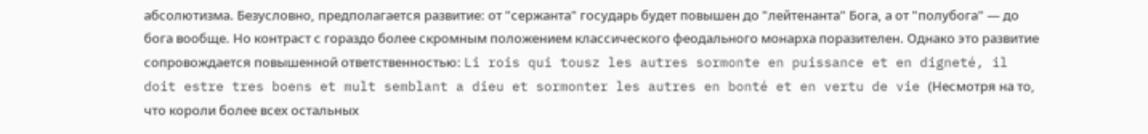абсолютизма. Безусловно, предполагается развитие: от "сержанта" государь будет повышен до "лейтенанта" Бога, а от "полубога" — до бога вообще. Но контраст с гораздо более скромным положением классического феодального монарха поразителен. Однако это развитие сопровождается повышенной ответственностью: Li rois qui tousz les autres sormonte en puissance et en digneté, il doit estre tres boens et mult semblant a dieu et sormonter les autres en bonté et en vertu de vie (Несмотря на то, что короли более всех остальных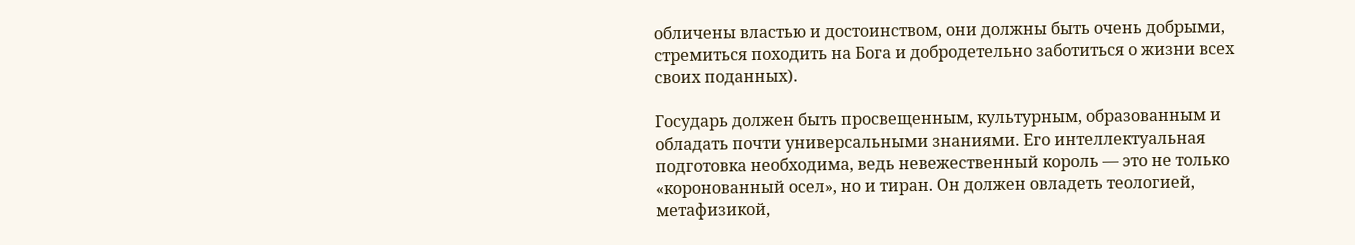обличены властью и достоинством, они должны быть очень добрыми, стремиться походить на Бога и добродетельно заботиться о жизни всех своих поданных).

Государь должен быть просвещенным, культурным, образованным и обладать почти универсальными знаниями. Его интеллектуальная подготовка необходима, ведь невежественный король — это не только «коронованный осел», но и тиран. Он должен овладеть теологией, метафизикой,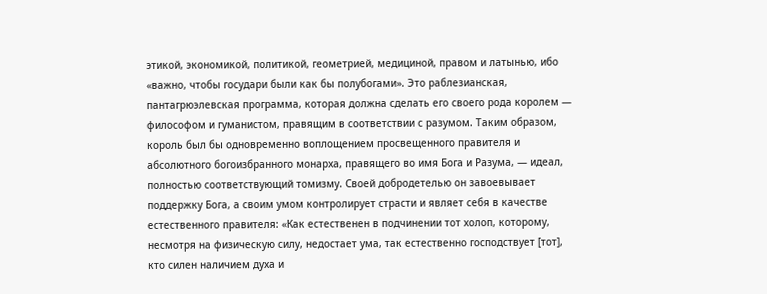этикой, экономикой, политикой, геометрией, медициной, правом и латынью, ибо «важно, чтобы государи были как бы полубогами». Это раблезианская, пантагрюэлевская программа, которая должна сделать его своего рода королем — философом и гуманистом, правящим в соответствии с разумом. Таким образом, король был бы одновременно воплощением просвещенного правителя и абсолютного богоизбранного монарха, правящего во имя Бога и Разума, — идеал, полностью соответствующий томизму. Своей добродетелью он завоевывает поддержку Бога, а своим умом контролирует страсти и являет себя в качестве естественного правителя: «Как естественен в подчинении тот холоп, которому, несмотря на физическую силу, недостает ума, так естественно господствует [тот], кто силен наличием духа и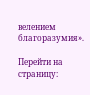велением благоразумия».

Перейти на страницу: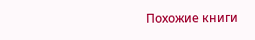Похожие книги